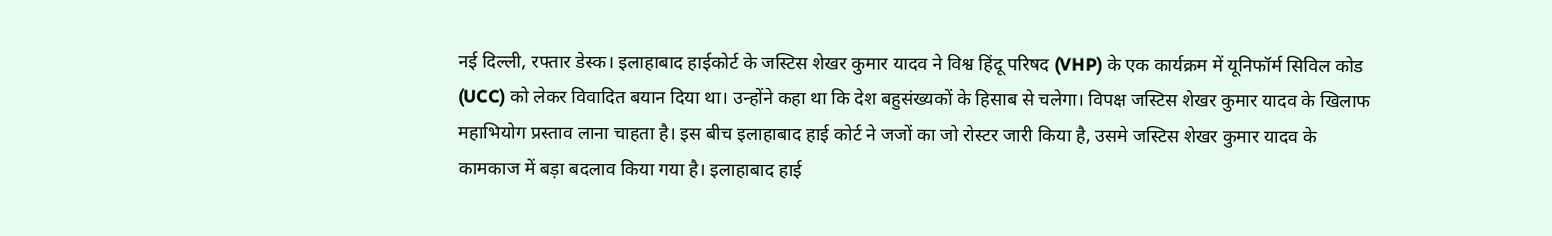नई दिल्ली, रफ्तार डेस्क। इलाहाबाद हाईकोर्ट के जस्टिस शेखर कुमार यादव ने विश्व हिंदू परिषद (VHP) के एक कार्यक्रम में यूनिफॉर्म सिविल कोड (UCC) को लेकर विवादित बयान दिया था। उन्होंने कहा था कि देश बहुसंख्यकों के हिसाब से चलेगा। विपक्ष जस्टिस शेखर कुमार यादव के खिलाफ महाभियोग प्रस्ताव लाना चाहता है। इस बीच इलाहाबाद हाई कोर्ट ने जजों का जो रोस्टर जारी किया है, उसमे जस्टिस शेखर कुमार यादव के कामकाज में बड़ा बदलाव किया गया है। इलाहाबाद हाई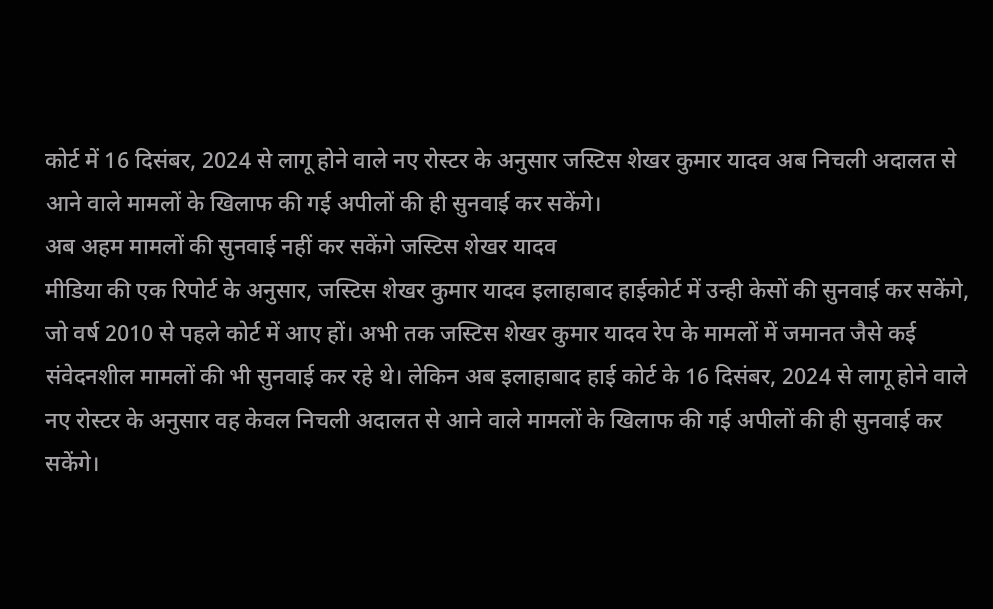कोर्ट में 16 दिसंबर, 2024 से लागू होने वाले नए रोस्टर के अनुसार जस्टिस शेखर कुमार यादव अब निचली अदालत से आने वाले मामलों के खिलाफ की गई अपीलों की ही सुनवाई कर सकेंगे।
अब अहम मामलों की सुनवाई नहीं कर सकेंगे जस्टिस शेखर यादव
मीडिया की एक रिपोर्ट के अनुसार, जस्टिस शेखर कुमार यादव इलाहाबाद हाईकोर्ट में उन्ही केसों की सुनवाई कर सकेंगे, जो वर्ष 2010 से पहले कोर्ट में आए हों। अभी तक जस्टिस शेखर कुमार यादव रेप के मामलों में जमानत जैसे कई संवेदनशील मामलों की भी सुनवाई कर रहे थे। लेकिन अब इलाहाबाद हाई कोर्ट के 16 दिसंबर, 2024 से लागू होने वाले नए रोस्टर के अनुसार वह केवल निचली अदालत से आने वाले मामलों के खिलाफ की गई अपीलों की ही सुनवाई कर सकेंगे।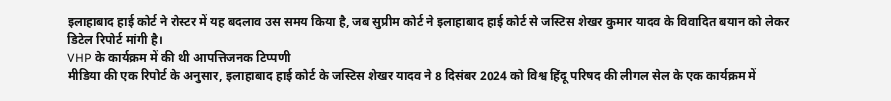इलाहाबाद हाई कोर्ट ने रोस्टर में यह बदलाव उस समय किया है, जब सुप्रीम कोर्ट ने इलाहाबाद हाई कोर्ट से जस्टिस शेखर कुमार यादव के विवादित बयान को लेकर डिटेल रिपोर्ट मांगी है।
VHP के कार्यक्रम में की थी आपत्तिजनक टिप्पणी
मीडिया की एक रिपोर्ट के अनुसार, इलाहाबाद हाई कोर्ट के जस्टिस शेखर यादव ने 8 दिसंबर 2024 को विश्व हिंदू परिषद की लीगल सेल के एक कार्यक्रम में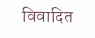विवादित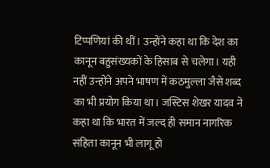टिप्पणियां की थीं। उन्होंने कहा था कि देश का कानून बहुसंख्यकों के हिसाब से चलेगा। यही नहीं उन्होंने अपने भाषण में कठमुल्ला जैसे शब्द का भी प्रयोग किया था। जस्टिस शेखर यादव ने कहा था कि भारत में जल्द ही समान नागरिक संहिता कानून भी लागू हो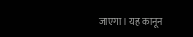जाएगा। यह कानून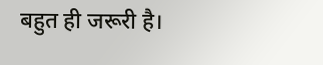बहुत ही जरूरी है।